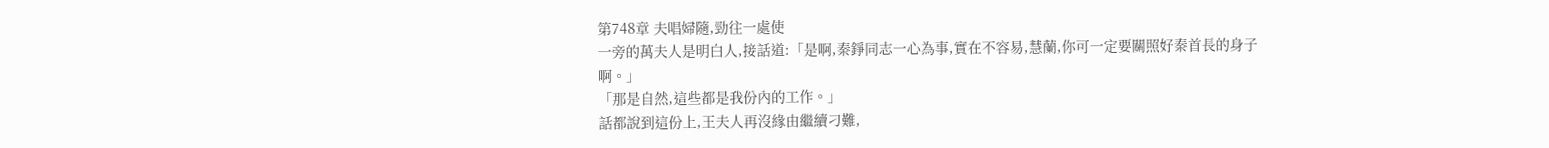第748章 夫唱婦隨,勁往一處使
一旁的萬夫人是明白人,接話道:「是啊,秦錚同志一心為事,實在不容易,慧蘭,你可一定要關照好秦首長的身子啊。」
「那是自然,這些都是我份內的工作。」
話都說到這份上,王夫人再沒緣由繼續刁難,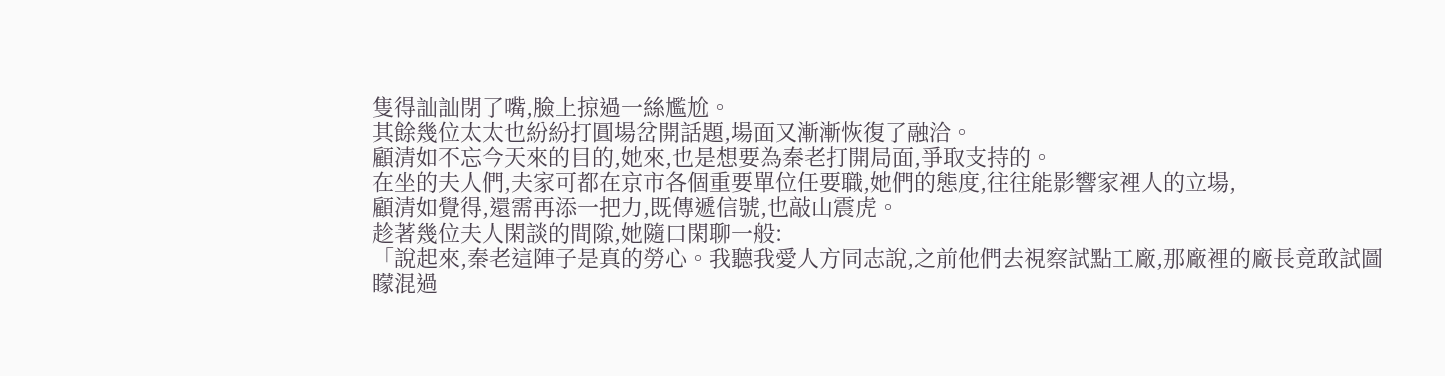隻得訕訕閉了嘴,臉上掠過一絲尷尬。
其餘幾位太太也紛紛打圓場岔開話題,場面又漸漸恢復了融洽。
顧清如不忘今天來的目的,她來,也是想要為秦老打開局面,爭取支持的。
在坐的夫人們,夫家可都在京市各個重要單位任要職,她們的態度,往往能影響家裡人的立場,
顧清如覺得,還需再添一把力,既傳遞信號,也敲山震虎。
趁著幾位夫人閑談的間隙,她隨口閑聊一般:
「說起來,秦老這陣子是真的勞心。我聽我愛人方同志說,之前他們去視察試點工廠,那廠裡的廠長竟敢試圖矇混過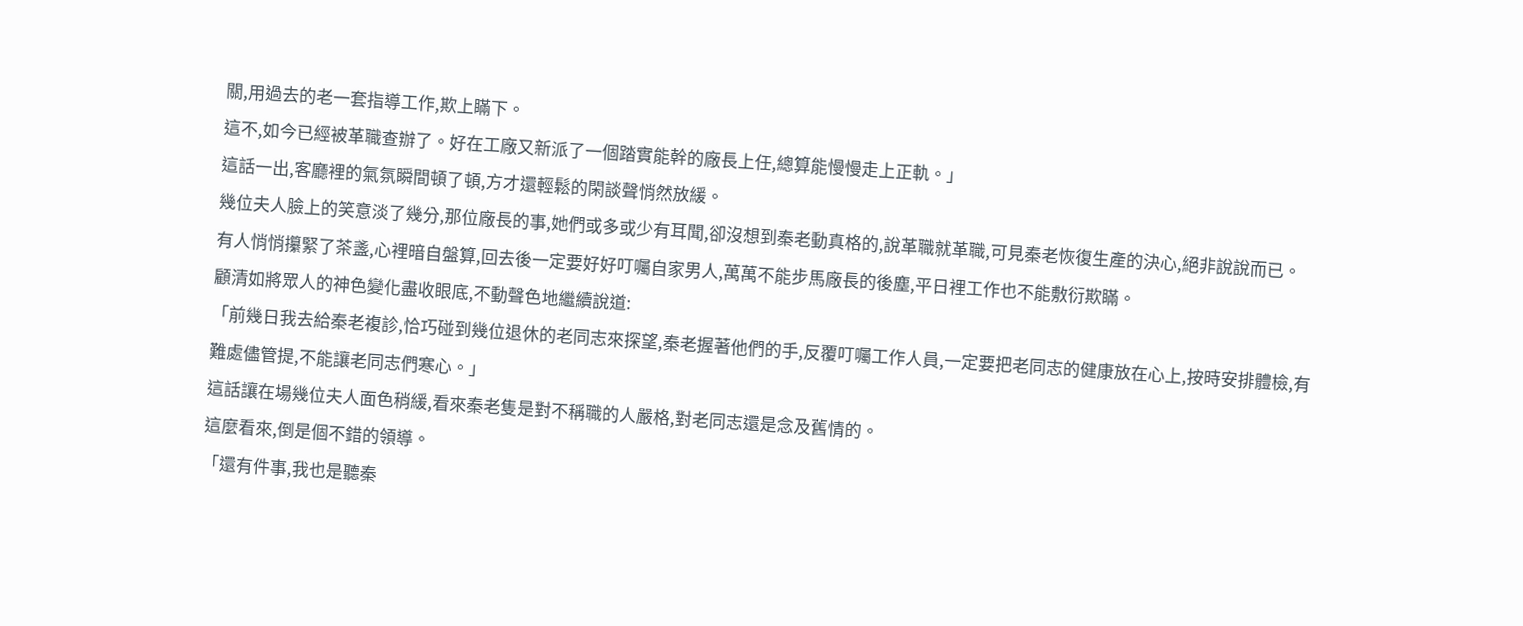關,用過去的老一套指導工作,欺上瞞下。
這不,如今已經被革職查辦了。好在工廠又新派了一個踏實能幹的廠長上任,總算能慢慢走上正軌。」
這話一出,客廳裡的氣氛瞬間頓了頓,方才還輕鬆的閑談聲悄然放緩。
幾位夫人臉上的笑意淡了幾分,那位廠長的事,她們或多或少有耳聞,卻沒想到秦老動真格的,說革職就革職,可見秦老恢復生產的決心,絕非說說而已。
有人悄悄攥緊了茶盞,心裡暗自盤算,回去後一定要好好叮囑自家男人,萬萬不能步馬廠長的後塵,平日裡工作也不能敷衍欺瞞。
顧清如將眾人的神色變化盡收眼底,不動聲色地繼續說道:
「前幾日我去給秦老複診,恰巧碰到幾位退休的老同志來探望,秦老握著他們的手,反覆叮囑工作人員,一定要把老同志的健康放在心上,按時安排體檢,有難處儘管提,不能讓老同志們寒心。」
這話讓在場幾位夫人面色稍緩,看來秦老隻是對不稱職的人嚴格,對老同志還是念及舊情的。
這麼看來,倒是個不錯的領導。
「還有件事,我也是聽秦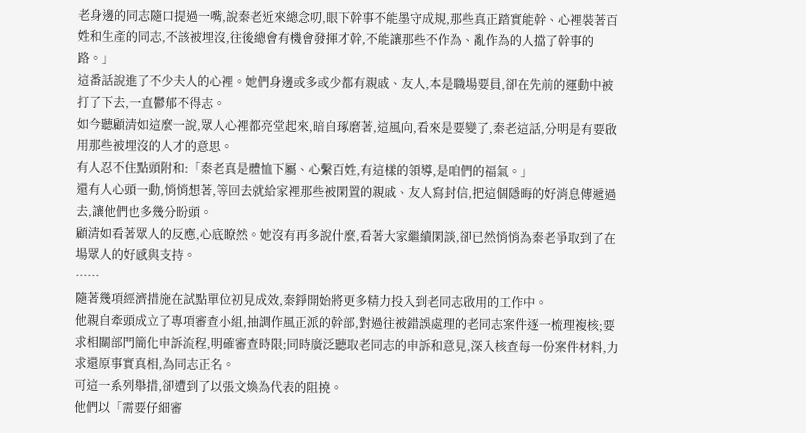老身邊的同志隨口提過一嘴,說秦老近來總念叨,眼下幹事不能墨守成規,那些真正踏實能幹、心裡裝著百姓和生產的同志,不該被埋沒,往後總會有機會發揮才幹,不能讓那些不作為、亂作為的人擋了幹事的路。」
這番話說進了不少夫人的心裡。她們身邊或多或少都有親戚、友人,本是職場要員,卻在先前的運動中被打了下去,一直鬱郁不得志。
如今聽顧清如這麼一說,眾人心裡都亮堂起來,暗自琢磨著,這風向,看來是要變了,秦老這話,分明是有要啟用那些被埋沒的人才的意思。
有人忍不住點頭附和:「秦老真是體恤下屬、心繫百姓,有這樣的領導,是咱們的福氣。」
還有人心頭一動,悄悄想著,等回去就給家裡那些被閑置的親戚、友人寫封信,把這個隱晦的好消息傳遞過去,讓他們也多幾分盼頭。
顧清如看著眾人的反應,心底瞭然。她沒有再多說什麼,看著大家繼續閑談,卻已然悄悄為秦老爭取到了在場眾人的好感與支持。
……
隨著幾項經濟措施在試點單位初見成效,秦錚開始將更多精力投入到老同志啟用的工作中。
他親自牽頭成立了專項審查小組,抽調作風正派的幹部,對過往被錯誤處理的老同志案件逐一梳理複核;要求相關部門簡化申訴流程,明確審查時限;同時廣泛聽取老同志的申訴和意見,深入核查每一份案件材料,力求還原事實真相,為同志正名。
可這一系列舉措,卻遭到了以張文煥為代表的阻撓。
他們以「需要仔細審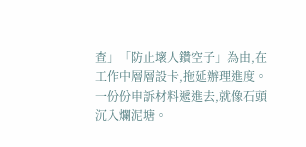查」「防止壞人鑽空子」為由,在工作中層層設卡,拖延辦理進度。
一份份申訴材料遞進去,就像石頭沉入爛泥塘。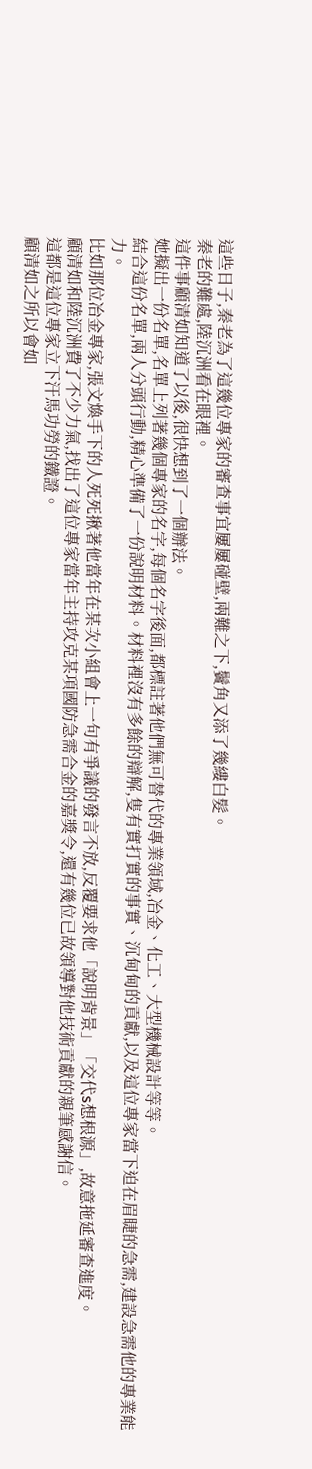這些日子,秦老為了這幾位專家的審查事宜屢屢碰壁,兩難之下,鬢角又添了幾縷白髮。
秦老的難處,陸沉洲看在眼裡。
這件事顧清如知道了以後,很快想到了一個辦法。
她擬出一份名單,名單上列著幾個專家的名字,每個名字後面,都標註著他們無可替代的專業領域,冶金、化工、大型機械設計等等。
結合這份名單,兩人分頭行動,精心準備了一份說明材料。材料裡沒有多餘的辯解,隻有實打實的事實、沉甸甸的貢獻,以及這位專家當下迫在眉睫的急需,建設急需他的專業能力。
比如那位冶金專家,張文煥手下的人死死揪著他當年在某次小組會上一句有爭議的發言不放,反覆要求他「說明背景」「交代s想根源」,故意拖延審查進度。
顧清如和陸沉洲費了不少力氣,找出了這位專家當年主持攻克某項國防急需合金的嘉獎令,還有幾位已故領導對他技術貢獻的親筆感謝信。
這都是這位專家立下汗馬功勞的鐵證。
顧清如之所以會如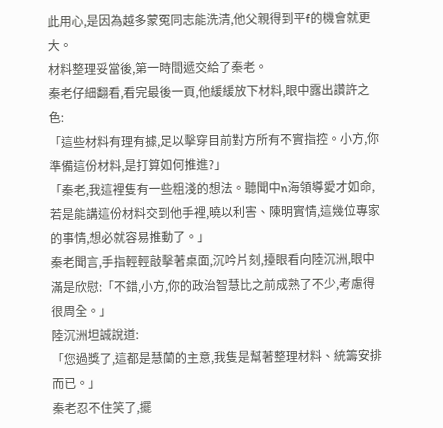此用心,是因為越多蒙冤同志能洗清,他父親得到平f的機會就更大。
材料整理妥當後,第一時間遞交給了秦老。
秦老仔細翻看,看完最後一頁,他緩緩放下材料,眼中露出讚許之色:
「這些材料有理有據,足以擊穿目前對方所有不實指控。小方,你準備這份材料,是打算如何推進?」
「秦老,我這裡隻有一些粗淺的想法。聽聞中n海領導愛才如命,若是能講這份材料交到他手裡,曉以利害、陳明實情,這幾位專家的事情,想必就容易推動了。」
秦老聞言,手指輕輕敲擊著桌面,沉吟片刻,擡眼看向陸沉洲,眼中滿是欣慰:「不錯,小方,你的政治智慧比之前成熟了不少,考慮得很周全。」
陸沉洲坦誠說道:
「您過獎了,這都是慧蘭的主意,我隻是幫著整理材料、統籌安排而已。」
秦老忍不住笑了,擺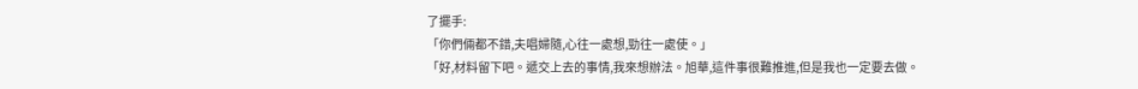了擺手:
「你們倆都不錯,夫唱婦隨,心往一處想,勁往一處使。」
「好,材料留下吧。遞交上去的事情,我來想辦法。旭華,這件事很難推進,但是我也一定要去做。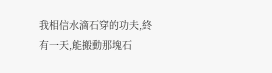我相信水滴石穿的功夫,終有一天,能搬動那塊石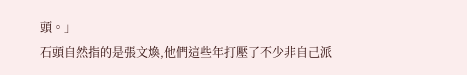頭。」
石頭自然指的是張文煥,他們這些年打壓了不少非自己派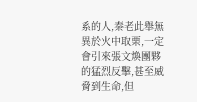系的人,秦老此舉無異於火中取栗,一定會引來張文煥團夥的猛烈反擊,甚至威脅到生命,但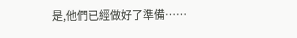是,他們已經做好了準備……